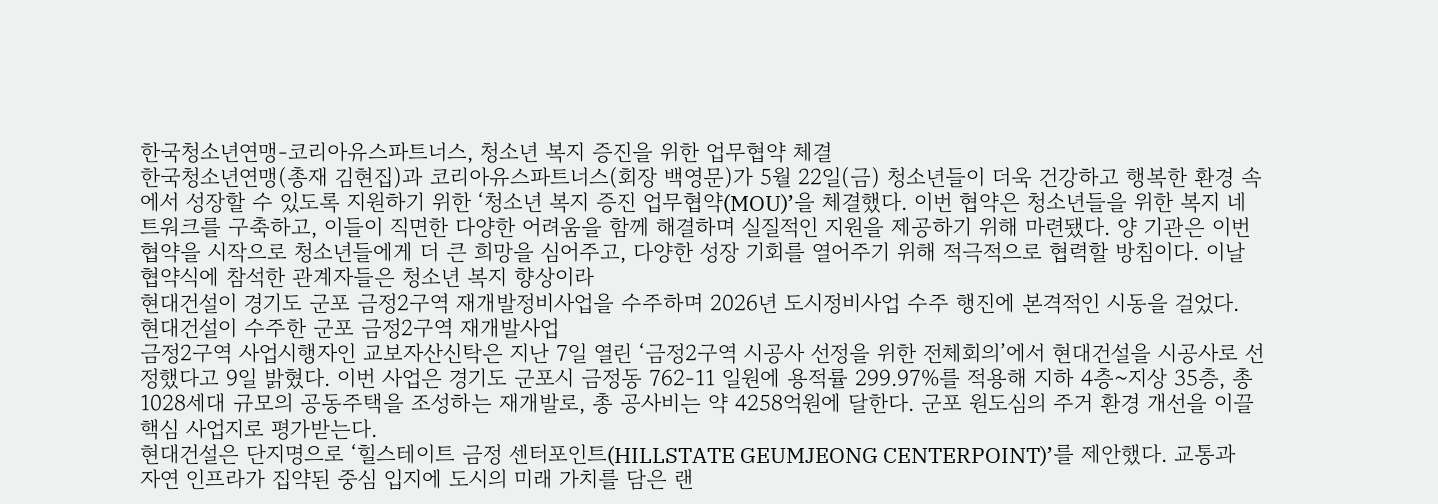한국청소년연맹-코리아유스파트너스, 청소년 복지 증진을 위한 업무협약 체결
한국청소년연맹(총재 김현집)과 코리아유스파트너스(회장 백영문)가 5월 22일(금) 청소년들이 더욱 건강하고 행복한 환경 속에서 성장할 수 있도록 지원하기 위한 ‘청소년 복지 증진 업무협약(MOU)’을 체결했다. 이번 협약은 청소년들을 위한 복지 네트워크를 구축하고, 이들이 직면한 다양한 어려움을 함께 해결하며 실질적인 지원을 제공하기 위해 마련됐다. 양 기관은 이번 협약을 시작으로 청소년들에게 더 큰 희망을 심어주고, 다양한 성장 기회를 열어주기 위해 적극적으로 협력할 방침이다. 이날 협약식에 참석한 관계자들은 청소년 복지 향상이라
현대건설이 경기도 군포 금정2구역 재개발정비사업을 수주하며 2026년 도시정비사업 수주 행진에 본격적인 시동을 걸었다.
현대건설이 수주한 군포 금정2구역 재개발사업
금정2구역 사업시행자인 교보자산신탁은 지난 7일 열린 ‘금정2구역 시공사 선정을 위한 전체회의’에서 현대건설을 시공사로 선정했다고 9일 밝혔다. 이번 사업은 경기도 군포시 금정동 762-11 일원에 용적률 299.97%를 적용해 지하 4층~지상 35층, 총 1028세대 규모의 공동주택을 조성하는 재개발로, 총 공사비는 약 4258억원에 달한다. 군포 원도심의 주거 환경 개선을 이끌 핵심 사업지로 평가받는다.
현대건설은 단지명으로 ‘힐스테이트 금정 센터포인트(HILLSTATE GEUMJEONG CENTERPOINT)’를 제안했다. 교통과 자연 인프라가 집약된 중심 입지에 도시의 미래 가치를 담은 랜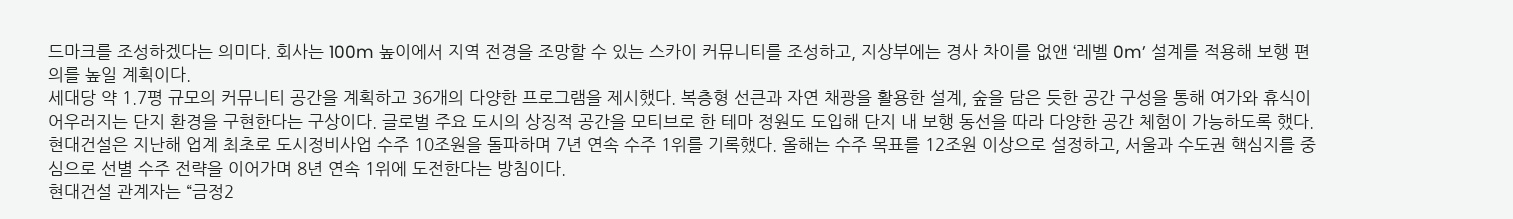드마크를 조성하겠다는 의미다. 회사는 100m 높이에서 지역 전경을 조망할 수 있는 스카이 커뮤니티를 조성하고, 지상부에는 경사 차이를 없앤 ‘레벨 0m’ 설계를 적용해 보행 편의를 높일 계획이다.
세대당 약 1.7평 규모의 커뮤니티 공간을 계획하고 36개의 다양한 프로그램을 제시했다. 복층형 선큰과 자연 채광을 활용한 설계, 숲을 담은 듯한 공간 구성을 통해 여가와 휴식이 어우러지는 단지 환경을 구현한다는 구상이다. 글로벌 주요 도시의 상징적 공간을 모티브로 한 테마 정원도 도입해 단지 내 보행 동선을 따라 다양한 공간 체험이 가능하도록 했다.
현대건설은 지난해 업계 최초로 도시정비사업 수주 10조원을 돌파하며 7년 연속 수주 1위를 기록했다. 올해는 수주 목표를 12조원 이상으로 설정하고, 서울과 수도권 핵심지를 중심으로 선별 수주 전략을 이어가며 8년 연속 1위에 도전한다는 방침이다.
현대건설 관계자는 “금정2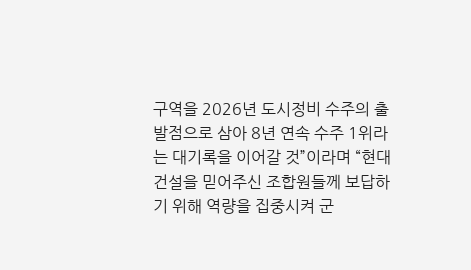구역을 2026년 도시정비 수주의 출발점으로 삼아 8년 연속 수주 1위라는 대기록을 이어갈 것”이라며 “현대건설을 믿어주신 조합원들께 보답하기 위해 역량을 집중시켜 군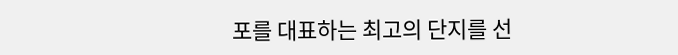포를 대표하는 최고의 단지를 선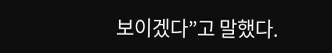보이겠다”고 말했다.